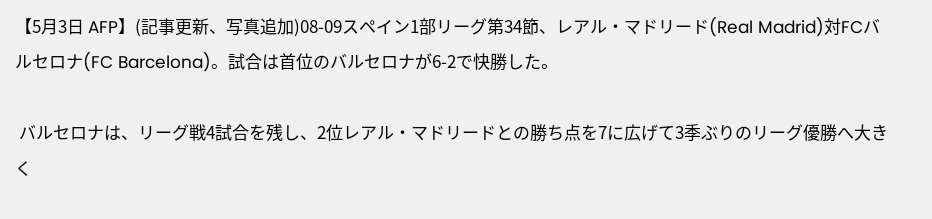【5月3日 AFP】(記事更新、写真追加)08-09スペイン1部リーグ第34節、レアル・マドリード(Real Madrid)対FCバルセロナ(FC Barcelona)。試合は首位のバルセロナが6-2で快勝した。

 バルセロナは、リーグ戦4試合を残し、2位レアル・マドリードとの勝ち点を7に広げて3季ぶりのリーグ優勝へ大きく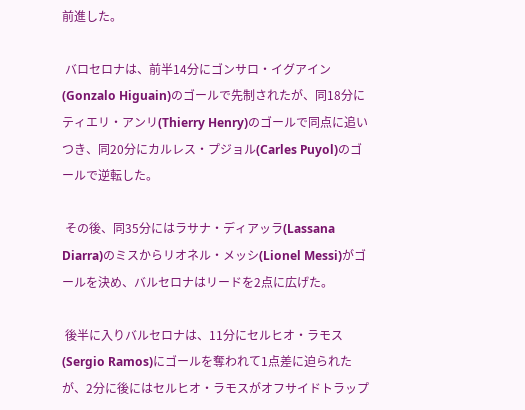前進した。

 バロセロナは、前半14分にゴンサロ・イグアイン(Gonzalo Higuain)のゴールで先制されたが、同18分にティエリ・アンリ(Thierry Henry)のゴールで同点に追いつき、同20分にカルレス・プジョル(Carles Puyol)のゴールで逆転した。

 その後、同35分にはラサナ・ディアッラ(Lassana Diarra)のミスからリオネル・メッシ(Lionel Messi)がゴールを決め、バルセロナはリードを2点に広げた。

 後半に入りバルセロナは、11分にセルヒオ・ラモス(Sergio Ramos)にゴールを奪われて1点差に迫られたが、2分に後にはセルヒオ・ラモスがオフサイドトラップ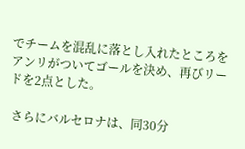でチームを混乱に落とし入れたところをアンリがついてゴールを決め、再びリードを2点とした。

 さらにバルセロナは、同30分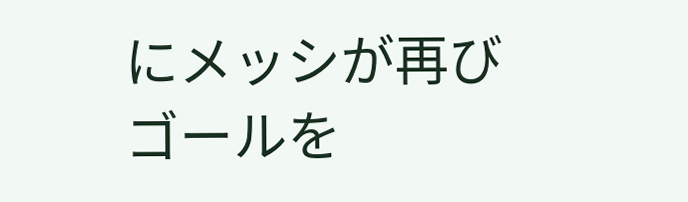にメッシが再びゴールを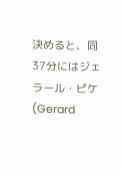決めると、同37分にはジェラール・ピケ(Gerard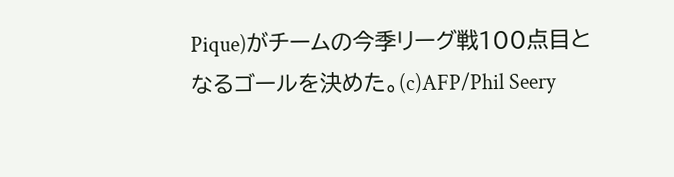Pique)がチームの今季リーグ戦100点目となるゴールを決めた。(c)AFP/Phil Seery